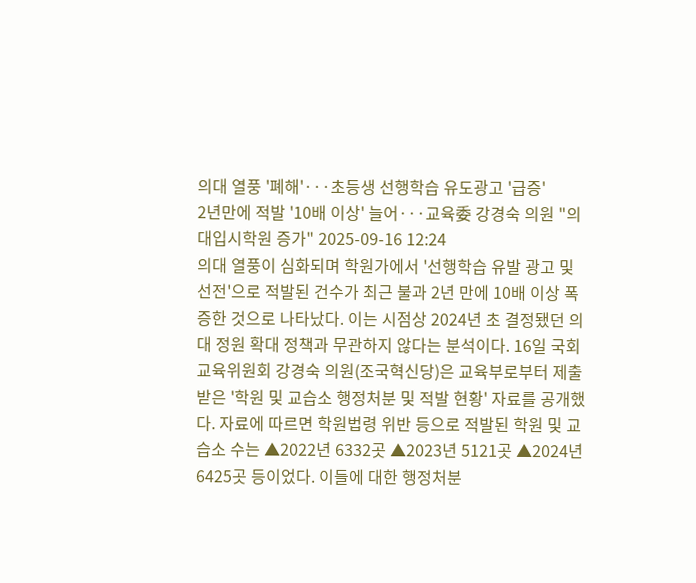의대 열풍 '폐해'···초등생 선행학습 유도광고 '급증'
2년만에 적발 '10배 이상' 늘어···교육委 강경숙 의원 "의대입시학원 증가" 2025-09-16 12:24
의대 열풍이 심화되며 학원가에서 '선행학습 유발 광고 및 선전'으로 적발된 건수가 최근 불과 2년 만에 10배 이상 폭증한 것으로 나타났다. 이는 시점상 2024년 초 결정됐던 의대 정원 확대 정책과 무관하지 않다는 분석이다. 16일 국회 교육위원회 강경숙 의원(조국혁신당)은 교육부로부터 제출받은 '학원 및 교습소 행정처분 및 적발 현황' 자료를 공개했다. 자료에 따르면 학원법령 위반 등으로 적발된 학원 및 교습소 수는 ▲2022년 6332곳 ▲2023년 5121곳 ▲2024년 6425곳 등이었다. 이들에 대한 행정처분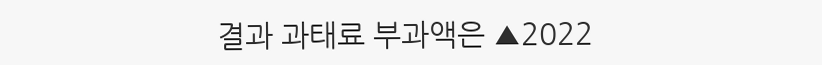결과 과태료 부과액은 ▲2022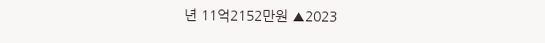년 11억2152만원 ▲2023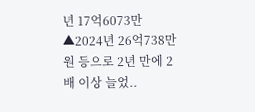년 17억6073만 ▲2024년 26억738만원 등으로 2년 만에 2배 이상 늘었..